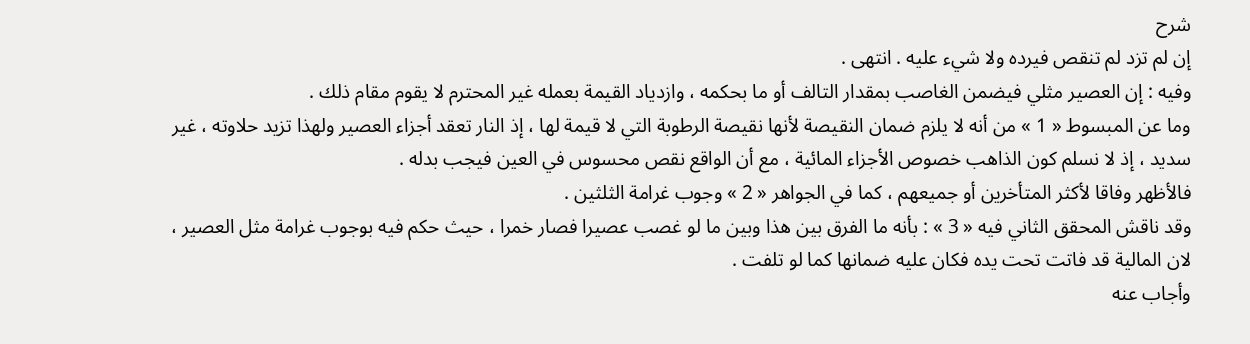شرح
إن لم تزد لم تنقص فيرده ولا شيء عليه . انتهى .
وفيه : إن العصير مثلي فيضمن الغاصب بمقدار التالف أو ما بحكمه ، وازدياد القيمة بعمله غير المحترم لا يقوم مقام ذلك .
وما عن المبسوط « 1 » من أنه لا يلزم ضمان النقيصة لأنها نقيصة الرطوبة التي لا قيمة لها ، إذ النار تعقد أجزاء العصير ولهذا تزيد حلاوته ، غير سديد ، إذ لا نسلم كون الذاهب خصوص الأجزاء المائية ، مع أن الواقع نقص محسوس في العين فيجب بدله .
فالأظهر وفاقا لأكثر المتأخرين أو جميعهم ، كما في الجواهر « 2 » وجوب غرامة الثلثين .
وقد ناقش المحقق الثاني فيه « 3 » : بأنه ما الفرق بين هذا وبين ما لو غصب عصيرا فصار خمرا ، حيث حكم فيه بوجوب غرامة مثل العصير ، لان المالية قد فاتت تحت يده فكان عليه ضمانها كما لو تلفت .
وأجاب عنه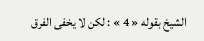الشيخ بقوله « 4 » : لكن لا يخفى الفرق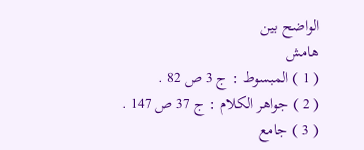الواضح بين
هامش
( 1 ) المبسوط : ج 3 ص 82 .
( 2 ) جواهر الكلام : ج 37 ص 147 .
( 3 ) جامع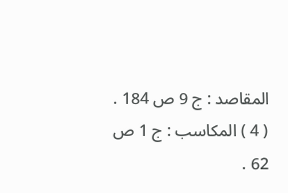المقاصد : ج 9 ص 184 .
( 4 ) المكاسب : ج 1 ص 62 .